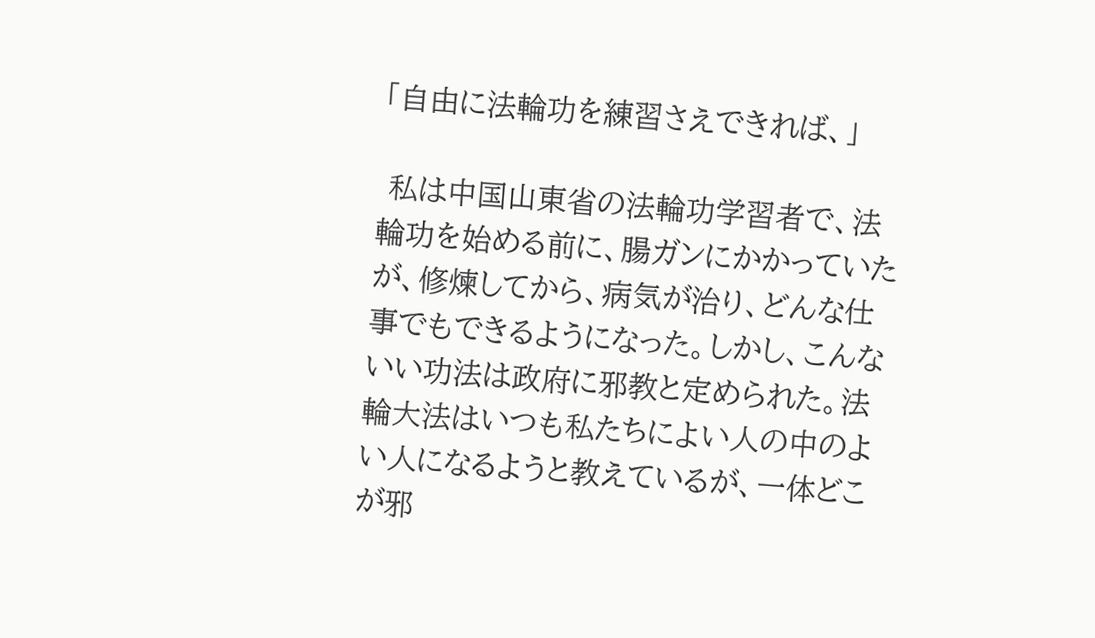「自由に法輪功を練習さえできれば、」

 私は中国山東省の法輪功学習者で、法輪功を始める前に、腸ガンにかかっていたが、修煉してから、病気が治り、どんな仕事でもできるようになった。しかし、こんないい功法は政府に邪教と定められた。法輪大法はいつも私たちによい人の中のよい人になるようと教えているが、一体どこが邪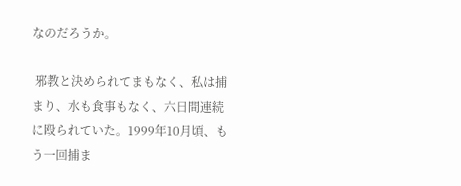なのだろうか。

 邪教と決められてまもなく、私は捕まり、水も食事もなく、六日間連続に殴られていた。1999年10月頃、もう一回捕ま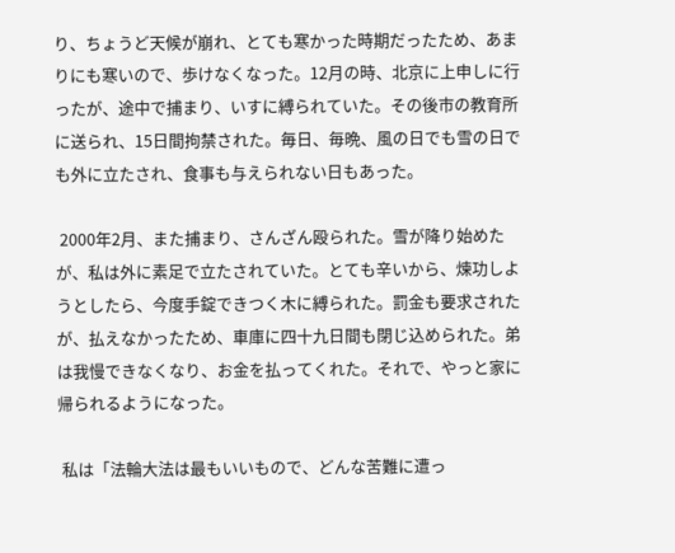り、ちょうど天候が崩れ、とても寒かった時期だったため、あまりにも寒いので、歩けなくなった。12月の時、北京に上申しに行ったが、途中で捕まり、いすに縛られていた。その後市の教育所に送られ、15日間拘禁された。毎日、毎晩、風の日でも雪の日でも外に立たされ、食事も与えられない日もあった。

 2000年2月、また捕まり、さんざん殴られた。雪が降り始めたが、私は外に素足で立たされていた。とても辛いから、煉功しようとしたら、今度手錠できつく木に縛られた。罰金も要求されたが、払えなかったため、車庫に四十九日間も閉じ込められた。弟は我慢できなくなり、お金を払ってくれた。それで、やっと家に帰られるようになった。

 私は「法輪大法は最もいいもので、どんな苦難に遭っ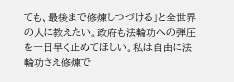ても、最後まで修煉しつづける」と全世界の人に教えたい。政府も法輪功への弾圧を一日早く止めてほしい。私は自由に法輪功さえ修煉で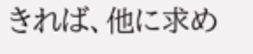きれば、他に求め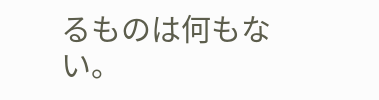るものは何もない。